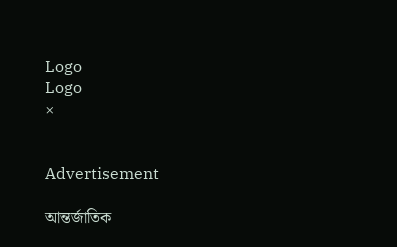Logo
Logo
×


Advertisement

আন্তর্জাতিক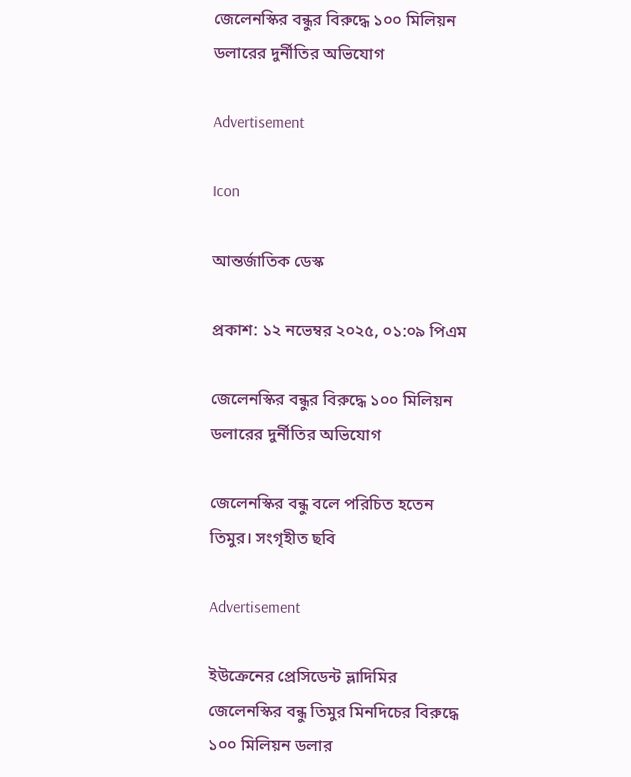জেলেনস্কির বন্ধুর বিরুদ্ধে ১০০ মিলিয়ন ডলারের দুর্নীতির অভিযোগ

Advertisement

Icon

আন্তর্জাতিক ডেস্ক

প্রকাশ: ১২ নভেম্বর ২০২৫, ০১:০৯ পিএম

জেলেনস্কির বন্ধুর বিরুদ্ধে ১০০ মিলিয়ন ডলারের দুর্নীতির অভিযোগ

জেলেনস্কির বন্ধু বলে পরিচিত হতেন তিমুর। সংগৃহীত ছবি

Advertisement

ইউক্রেনের প্রেসিডেন্ট ভ্লাদিমির জেলেনস্কির বন্ধু তিমুর মিনদিচের বিরুদ্ধে ১০০ মিলিয়ন ডলার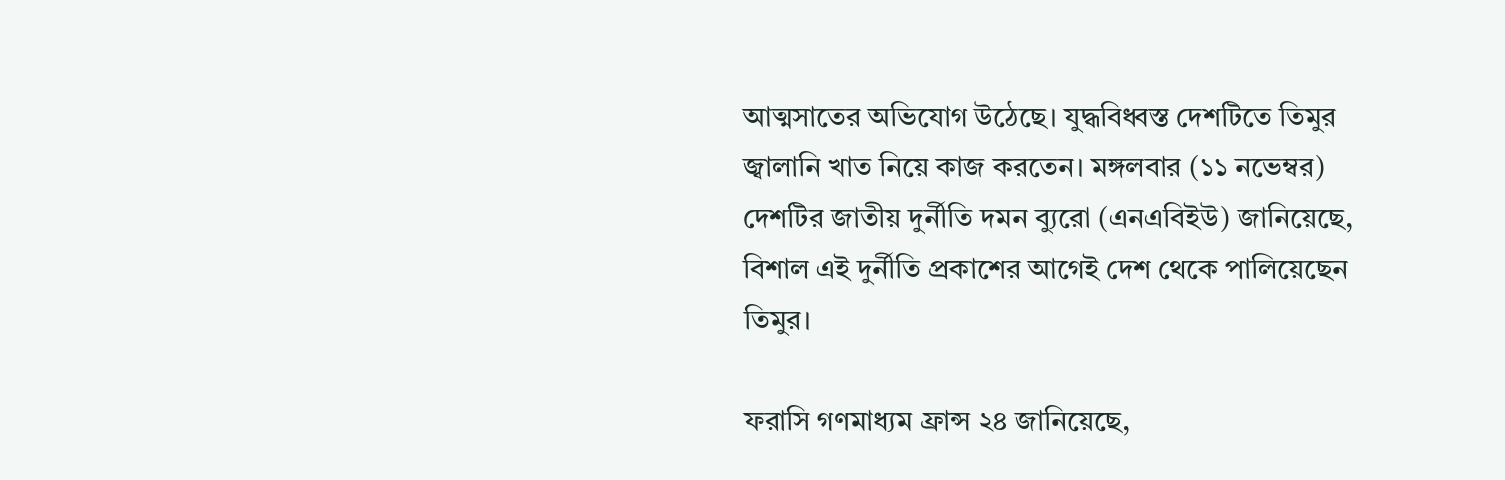আত্মসাতের অভিযোগ উঠেছে। যুদ্ধবিধ্বস্ত দেশটিতে তিমুর জ্বালানি খাত নিয়ে কাজ করতেন। মঙ্গলবার (১১ নভেম্বর) দেশটির জাতীয় দুর্নীতি দমন ব্যুরো (এনএবিইউ) জানিয়েছে, বিশাল এই দুর্নীতি প্রকাশের আগেই দেশ থেকে পালিয়েছেন তিমুর।

ফরাসি গণমাধ্যম ফ্রান্স ২৪ জানিয়েছে,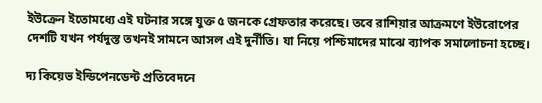ইউক্রেন ইতোমধ্যে এই ঘটনার সঙ্গে যুক্ত ৫ জনকে গ্রেফতার করেছে। তবে রাশিয়ার আক্রমণে ইউরোপের দেশটি যখন পর্যদুস্ত তখনই সামনে আসল এই দুর্নীতি। যা নিয়ে পশ্চিমাদের মাঝে ব্যাপক সমালোচনা হচ্ছে।

দ্য কিয়েভ ইন্ডিপেনডেন্ট প্রতিবেদনে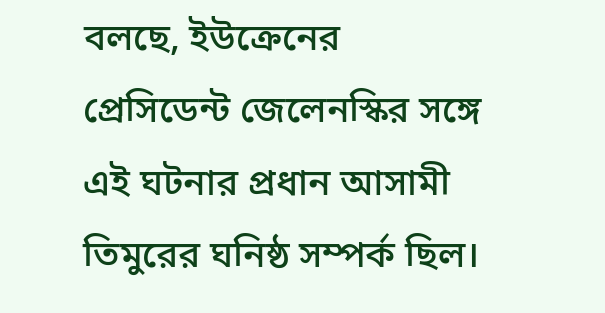বলছে, ইউক্রেনের প্রেসিডেন্ট জেলেনস্কির সঙ্গে এই ঘটনার প্রধান আসামী তিমুরের ঘনিষ্ঠ সম্পর্ক ছিল।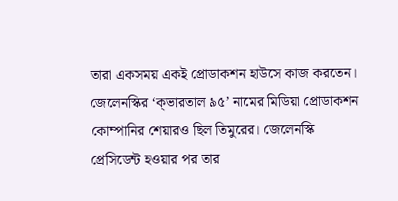তারা একসময় একই প্রোডাকশন হাউসে কাজ করতেন। জেলেনস্কির ‘ক্ভারতাল ৯৫’ নামের মিডিয়া প্রোডাকশন কোম্পানির শেয়ারও ছিল তিমুরের। জেলেনস্কি প্রেসিডেন্ট হওয়ার পর তার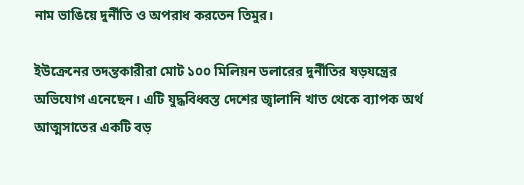নাম ভাঙিয়ে দুর্নীতি ও অপরাধ করতেন তিমুর।

ইউক্রেনের তদন্তকারীরা মোট ১০০ মিলিয়ন ডলারের দুর্নীতির ষড়যন্ত্রের অভিযোগ এনেছেন। এটি যুদ্ধবিধ্বস্ত দেশের জ্বালানি খাত থেকে ব্যাপক অর্থ আত্মসাতের একটি বড়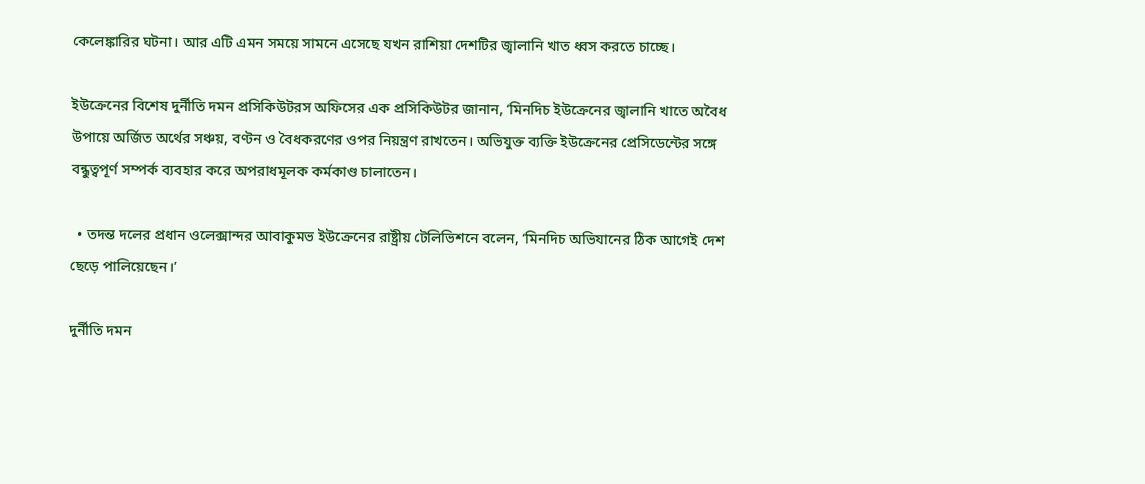কেলেঙ্কারির ঘটনা। আর এটি এমন সময়ে সামনে এসেছে যখন রাশিয়া দেশটির জ্বালানি খাত ধ্বস করতে চাচ্ছে।

ইউক্রেনের বিশেষ দুর্নীতি দমন প্রসিকিউটরস অফিসের এক প্রসিকিউটর জানান, ‘মিনদিচ ইউক্রেনের জ্বালানি খাতে অবৈধ উপায়ে অর্জিত অর্থের সঞ্চয়, বণ্টন ও বৈধকরণের ওপর নিয়ন্ত্রণ রাখতেন। অভিযুক্ত ব্যক্তি ইউক্রেনের প্রেসিডেন্টের সঙ্গে বন্ধুত্বপূর্ণ সম্পর্ক ব্যবহার করে অপরাধমূলক কর্মকাণ্ড চালাতেন।

  • তদন্ত দলের প্রধান ওলেক্সান্দর আবাকুমভ ইউক্রেনের রাষ্ট্রীয় টেলিভিশনে বলেন, ‘মিনদিচ অভিযানের ঠিক আগেই দেশ ছেড়ে পালিয়েছেন।’

দুর্নীতি দমন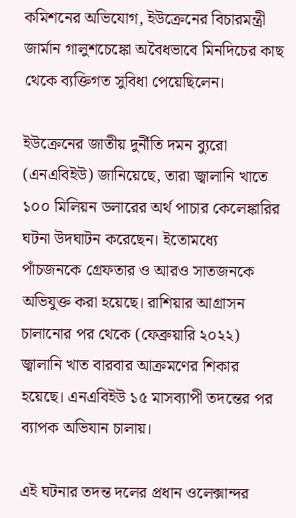কমিশনের অভিযোগ, ইউক্রেনের বিচারমন্ত্রী জার্মান গালুশচেঙ্কো অবৈধভাবে মিনদিচের কাছ থেকে ব্যক্তিগত সুবিধা পেয়েছিলেন।

ইউক্রেনের জাতীয় দুর্নীতি দমন ব্যুরো (এনএবিইউ) জানিয়েছে, তারা জ্বালানি খাতে ১০০ মিলিয়ন ডলারের অর্থ পাচার কেলেঙ্কারির ঘটনা উদঘাটন করেছেন। ইতোমধ্যে পাঁচজনকে গ্রেফতার ও আরও সাতজনকে অভিযুক্ত করা হয়েছে। রাশিয়ার আগ্রাসন চালানোর পর থেকে (ফেব্রুয়ারি ২০২২) জ্বালানি খাত বারবার আক্রমণের শিকার হয়েছে। এনএবিইউ ১৫ মাসব্যাপী তদন্তের পর ব্যাপক অভিযান চালায়।

এই ঘটনার তদন্ত দলের প্রধান ওলেক্সান্দর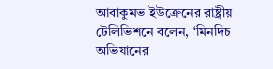আবাকুমভ ইউক্রেনের রাষ্ট্রীয় টেলিভিশনে বলেন, ‘মিনদিচ অভিযানের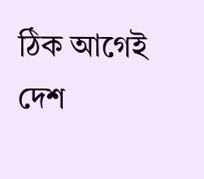ঠিক আগেই দেশ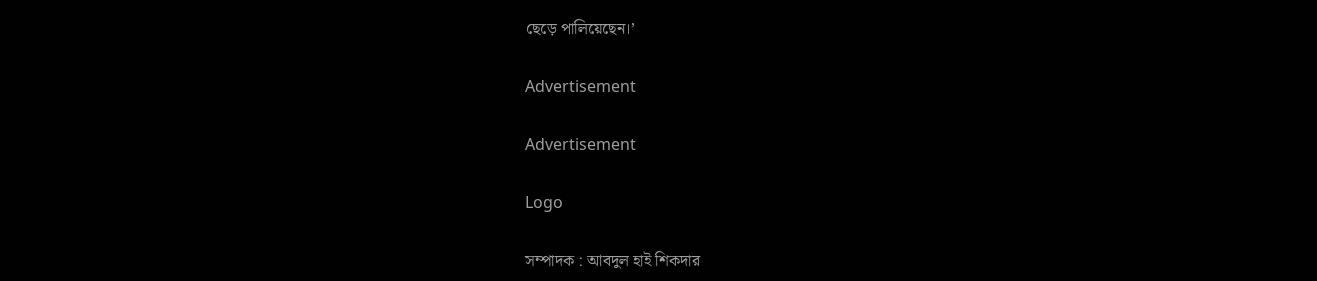ছেড়ে পালিয়েছেন।’

Advertisement

Advertisement

Logo

সম্পাদক : আবদুল হাই শিকদার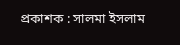প্রকাশক : সালমা ইসলাম